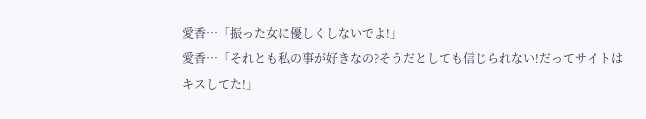愛香…「振った女に優しくしないでよ!」
愛香…「それとも私の事が好きなの?そうだとしても信じられない!だってサイトはキスしてた!」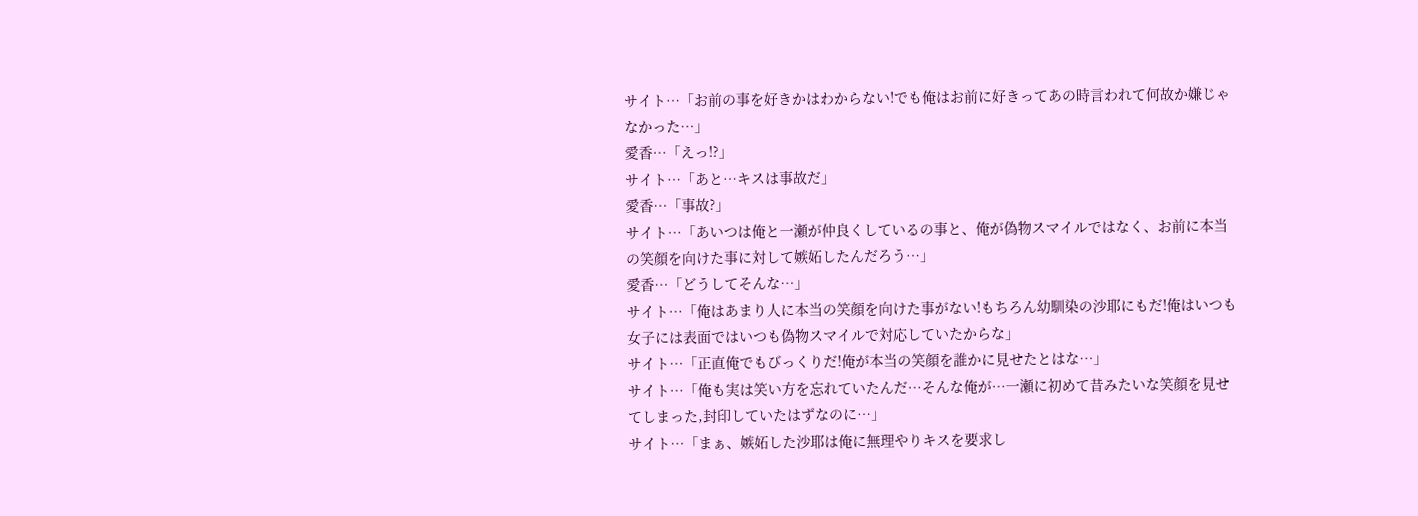サイト…「お前の事を好きかはわからない!でも俺はお前に好きってあの時言われて何故か嫌じゃなかった…」
愛香…「えっ!?」
サイト…「あと…キスは事故だ」
愛香…「事故?」
サイト…「あいつは俺と一瀬が仲良くしているの事と、俺が偽物スマイルではなく、お前に本当の笑顔を向けた事に対して嫉妬したんだろう…」
愛香…「どうしてそんな…」
サイト…「俺はあまり人に本当の笑顔を向けた事がない!もちろん幼馴染の沙耶にもだ!俺はいつも女子には表面ではいつも偽物スマイルで対応していたからな」
サイト…「正直俺でもびっくりだ!俺が本当の笑顔を誰かに見せたとはな…」
サイト…「俺も実は笑い方を忘れていたんだ…そんな俺が…一瀬に初めて昔みたいな笑顔を見せてしまった,封印していたはずなのに…」
サイト…「まぁ、嫉妬した沙耶は俺に無理やりキスを要求し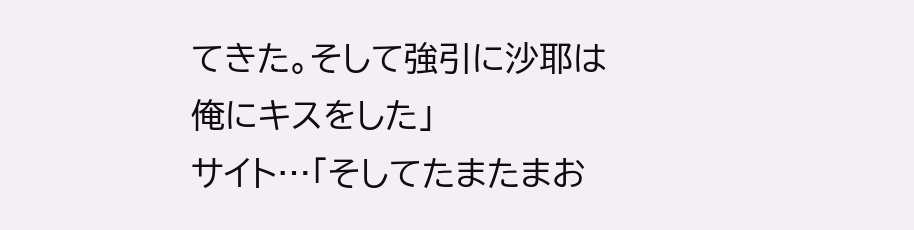てきた。そして強引に沙耶は俺にキスをした」
サイト…「そしてたまたまお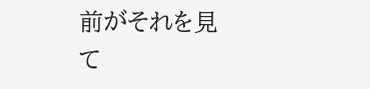前がそれを見て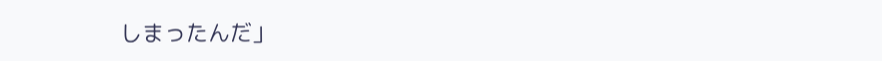しまったんだ」